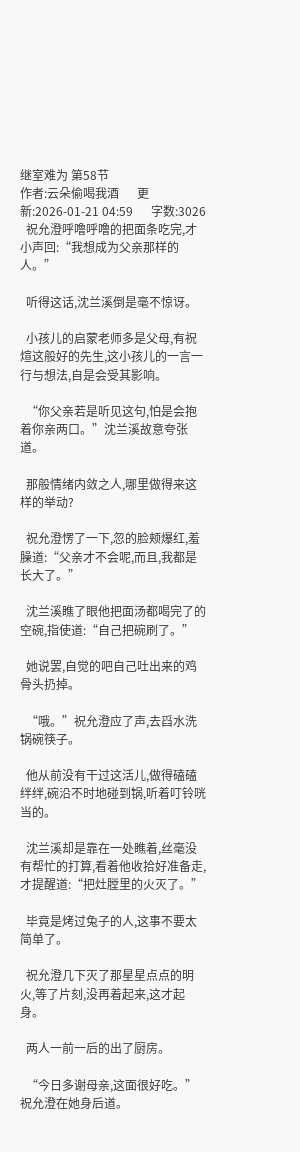继室难为 第58节
作者:云朵偷喝我酒      更新:2026-01-21 04:59      字数:3026
  祝允澄呼噜呼噜的把面条吃完,才小声回:“我想成为父亲那样的人。”

  听得这话,沈兰溪倒是毫不惊讶。

  小孩儿的启蒙老师多是父母,有祝煊这般好的先生,这小孩儿的一言一行与想法,自是会受其影响。

  “你父亲若是听见这句,怕是会抱着你亲两口。”沈兰溪故意夸张道。

  那般情绪内敛之人,哪里做得来这样的举动?

  祝允澄愣了一下,忽的脸颊爆红,羞臊道:“父亲才不会呢,而且,我都是长大了。”

  沈兰溪瞧了眼他把面汤都喝完了的空碗,指使道:“自己把碗刷了。”

  她说罢,自觉的吧自己吐出来的鸡骨头扔掉。

  “哦。”祝允澄应了声,去舀水洗锅碗筷子。

  他从前没有干过这活儿,做得磕磕绊绊,碗沿不时地碰到锅,听着叮铃咣当的。

  沈兰溪却是靠在一处瞧着,丝毫没有帮忙的打算,看着他收拾好准备走,才提醒道:“把灶膛里的火灭了。”

  毕竟是烤过兔子的人,这事不要太简单了。

  祝允澄几下灭了那星星点点的明火,等了片刻,没再着起来,这才起身。

  两人一前一后的出了厨房。

  “今日多谢母亲,这面很好吃。”祝允澄在她身后道。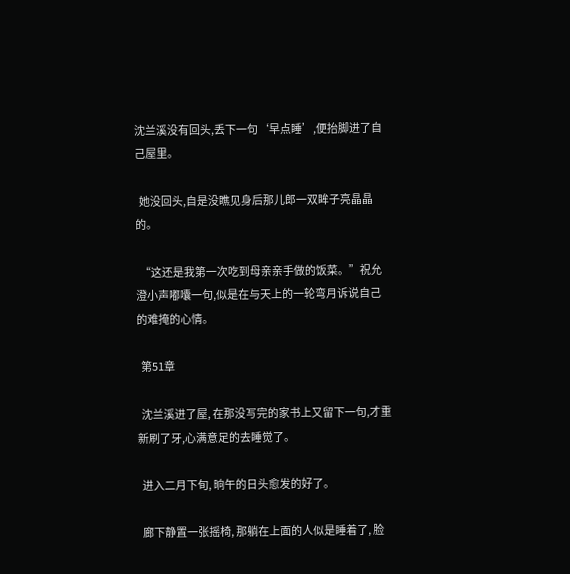沈兰溪没有回头,丢下一句‘早点睡’,便抬脚进了自己屋里。

  她没回头,自是没瞧见身后那儿郎一双眸子亮晶晶的。

  “这还是我第一次吃到母亲亲手做的饭菜。”祝允澄小声嘟囔一句,似是在与天上的一轮弯月诉说自己的难掩的心情。

  第51章

  沈兰溪进了屋, 在那没写完的家书上又留下一句,才重新刷了牙,心满意足的去睡觉了。

  进入二月下旬, 晌午的日头愈发的好了。

  廊下静置一张摇椅, 那躺在上面的人似是睡着了, 脸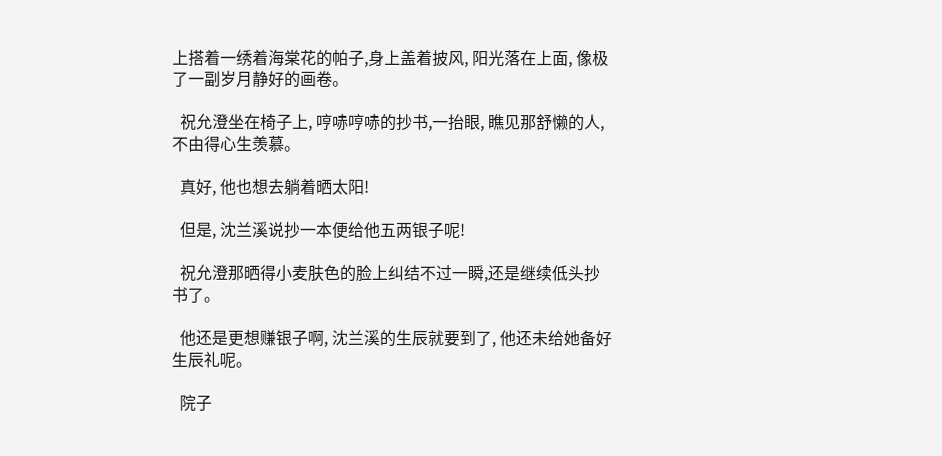上搭着一绣着海棠花的帕子,身上盖着披风, 阳光落在上面, 像极了一副岁月静好的画卷。

  祝允澄坐在椅子上, 哼哧哼哧的抄书,一抬眼, 瞧见那舒懒的人,不由得心生羡慕。

  真好, 他也想去躺着晒太阳!

  但是, 沈兰溪说抄一本便给他五两银子呢!

  祝允澄那晒得小麦肤色的脸上纠结不过一瞬,还是继续低头抄书了。

  他还是更想赚银子啊, 沈兰溪的生辰就要到了, 他还未给她备好生辰礼呢。

  院子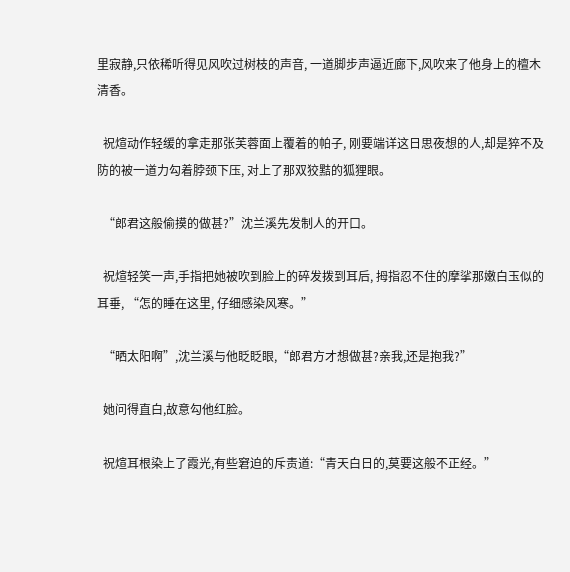里寂静,只依稀听得见风吹过树枝的声音, 一道脚步声逼近廊下,风吹来了他身上的檀木清香。

  祝煊动作轻缓的拿走那张芙蓉面上覆着的帕子, 刚要端详这日思夜想的人,却是猝不及防的被一道力勾着脖颈下压, 对上了那双狡黠的狐狸眼。

  “郎君这般偷摸的做甚?”沈兰溪先发制人的开口。

  祝煊轻笑一声,手指把她被吹到脸上的碎发拨到耳后, 拇指忍不住的摩挲那嫩白玉似的耳垂, “怎的睡在这里, 仔细感染风寒。”

  “晒太阳啊”,沈兰溪与他眨眨眼,“郎君方才想做甚?亲我,还是抱我?”

  她问得直白,故意勾他红脸。

  祝煊耳根染上了霞光,有些窘迫的斥责道:“青天白日的,莫要这般不正经。”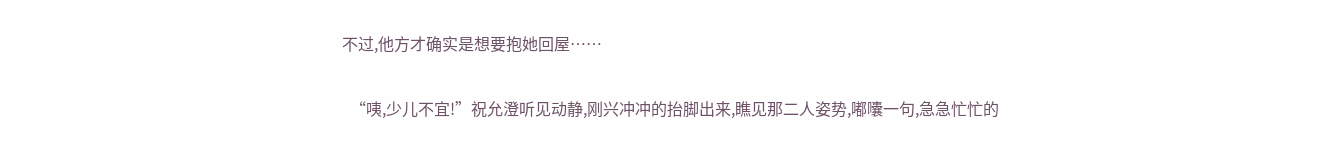不过,他方才确实是想要抱她回屋……

  “咦,少儿不宜!”祝允澄听见动静,刚兴冲冲的抬脚出来,瞧见那二人姿势,嘟囔一句,急急忙忙的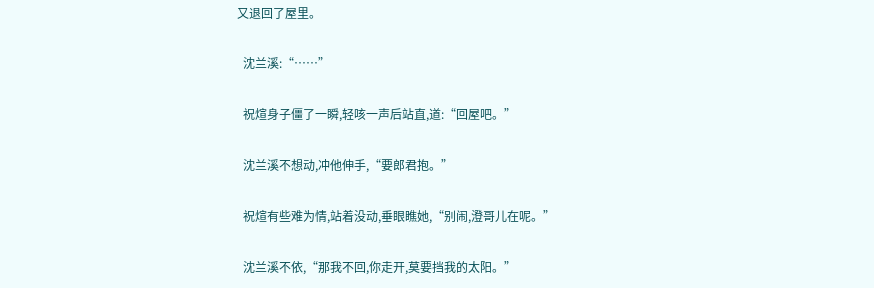又退回了屋里。

  沈兰溪:“……”

  祝煊身子僵了一瞬,轻咳一声后站直,道:“回屋吧。”

  沈兰溪不想动,冲他伸手,“要郎君抱。”

  祝煊有些难为情,站着没动,垂眼瞧她,“别闹,澄哥儿在呢。”

  沈兰溪不依,“那我不回,你走开,莫要挡我的太阳。”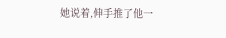她说着,伸手推了他一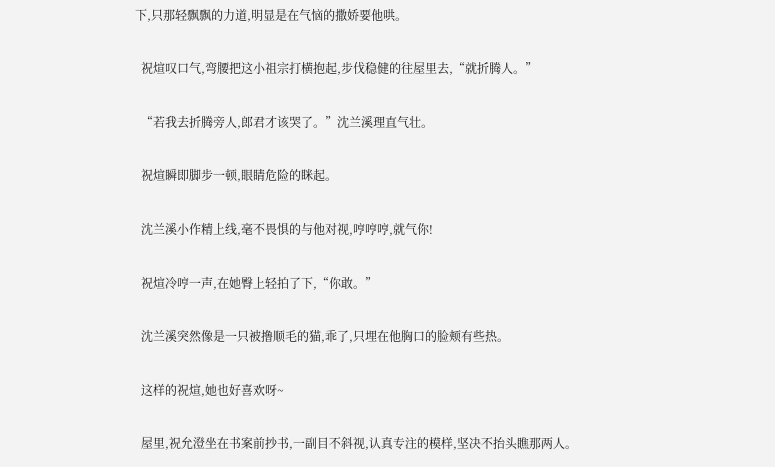下,只那轻飘飘的力道,明显是在气恼的撒娇要他哄。

  祝煊叹口气,弯腰把这小祖宗打横抱起,步伐稳健的往屋里去,“就折腾人。”

  “若我去折腾旁人,郎君才该哭了。”沈兰溪理直气壮。

  祝煊瞬即脚步一顿,眼睛危险的眯起。

  沈兰溪小作精上线,毫不畏惧的与他对视,哼哼哼,就气你!

  祝煊冷哼一声,在她臀上轻拍了下,“你敢。”

  沈兰溪突然像是一只被撸顺毛的猫,乖了,只埋在他胸口的脸颊有些热。

  这样的祝煊,她也好喜欢呀~

  屋里,祝允澄坐在书案前抄书,一副目不斜视,认真专注的模样,坚决不抬头瞧那两人。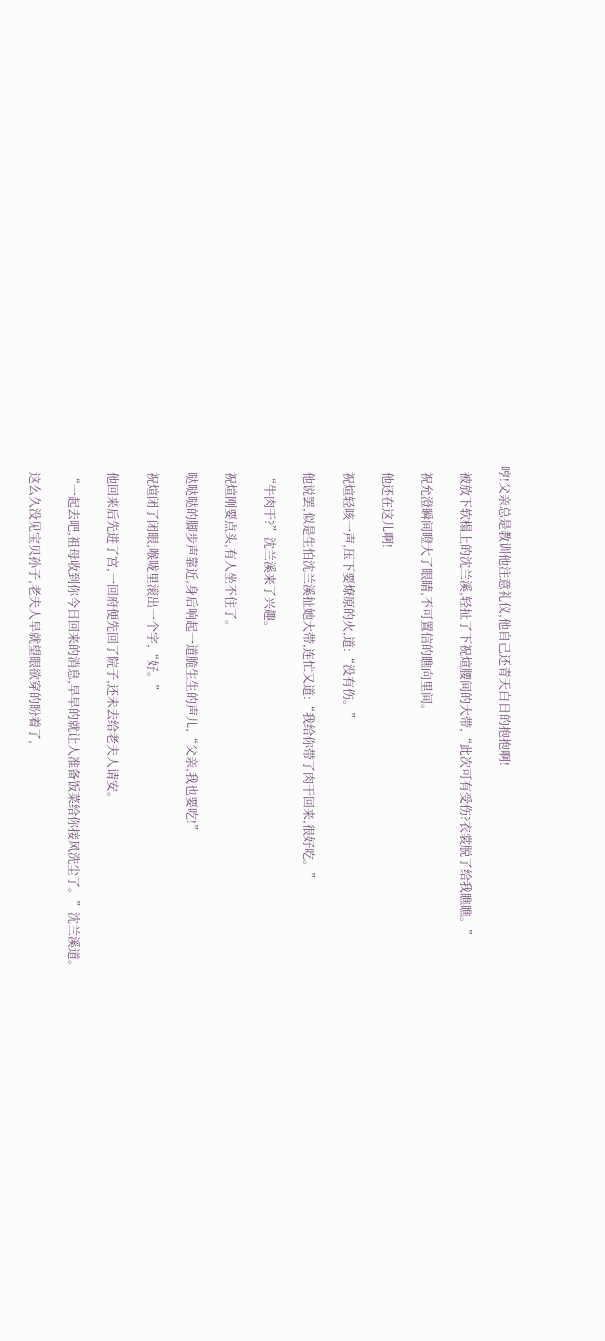哼!父亲总是教训他注意礼仪,他自己还青天白日的抱抱啊!

  被放下软榻上的沈兰溪,轻扯了下祝煊腰间的大带,“此次可有受伤?衣裳脱了给我瞧瞧。”

  祝允澄瞬间瞪大了眼睛,不可置信的瞧向里间。

  他还在这儿啊!

  祝煊轻咳一声,压下要燎原的火,道:“没有伤。”

  他说罢,似是生怕沈兰溪扯她大带,连忙又道:“我给你带了肉干回来,很好吃。”

  “牛肉干?”沈兰溪来了兴趣。

  祝煊刚要点头,有人坐不住了。

  哒哒哒的脚步声靠近,身后响起一道脆生生的声儿,“父亲,我也要吃!”

  祝煊闭了闭眼,喉咙里滚出一个字,“好。”

  他回来后先进了宫,一回府便先回了院子,还未去给老夫人请安。

  “一起去吧,祖母收到你今日回来的消息,早早的就让人准备饭菜给你接风洗尘了。”沈兰溪道。

  这么久没见宝贝孙子,老夫人早就望眼欲穿的盼着了,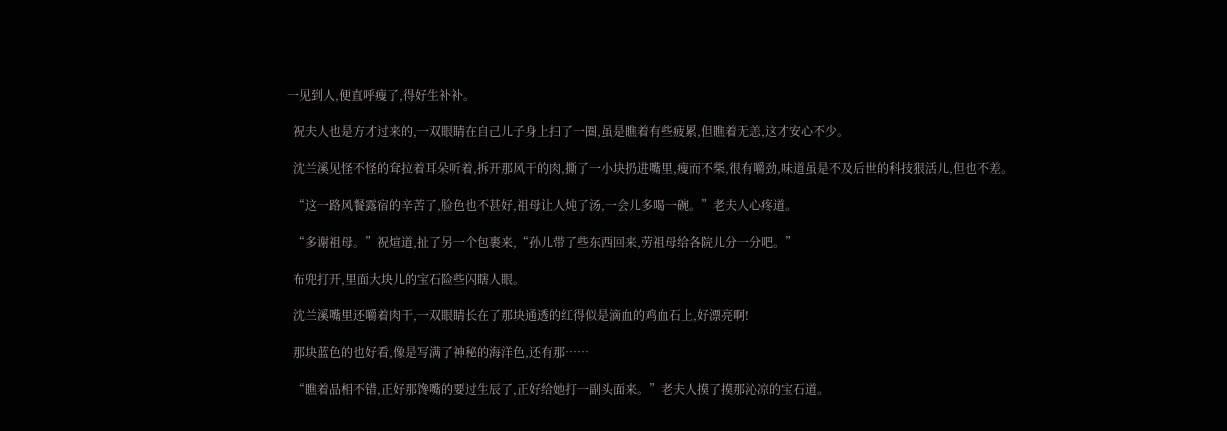一见到人,便直呼瘦了,得好生补补。

  祝夫人也是方才过来的,一双眼睛在自己儿子身上扫了一圈,虽是瞧着有些疲累,但瞧着无恙,这才安心不少。

  沈兰溪见怪不怪的耷拉着耳朵听着,拆开那风干的肉,撕了一小块扔进嘴里,瘦而不柴,很有嚼劲,味道虽是不及后世的科技狠活儿,但也不差。

  “这一路风餐露宿的辛苦了,脸色也不甚好,祖母让人炖了汤,一会儿多喝一碗。”老夫人心疼道。

  “多谢祖母。”祝煊道,扯了另一个包裹来,“孙儿带了些东西回来,劳祖母给各院儿分一分吧。”

  布兜打开,里面大块儿的宝石险些闪瞎人眼。

  沈兰溪嘴里还嚼着肉干,一双眼睛长在了那块通透的红得似是滴血的鸡血石上,好漂亮啊!

  那块蓝色的也好看,像是写满了神秘的海洋色,还有那……

  “瞧着品相不错,正好那馋嘴的要过生辰了,正好给她打一副头面来。”老夫人摸了摸那沁凉的宝石道。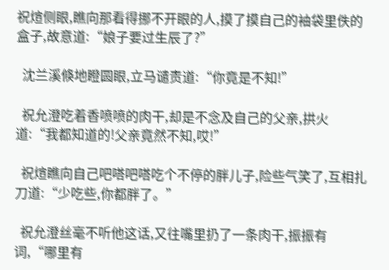祝煊侧眼,瞧向那看得挪不开眼的人,摸了摸自己的袖袋里佚的盒子,故意道:“娘子要过生辰了?”

  沈兰溪倏地瞪圆眼,立马谴责道:“你竟是不知!”

  祝允澄吃着香喷喷的肉干,却是不念及自己的父亲,拱火道:“我都知道的!父亲竟然不知,哎!”

  祝煊瞧向自己吧嗒吧嗒吃个不停的胖儿子,险些气笑了,互相扎刀道:“少吃些,你都胖了。”

  祝允澄丝毫不听他这话,又往嘴里扔了一条肉干,振振有词,“哪里有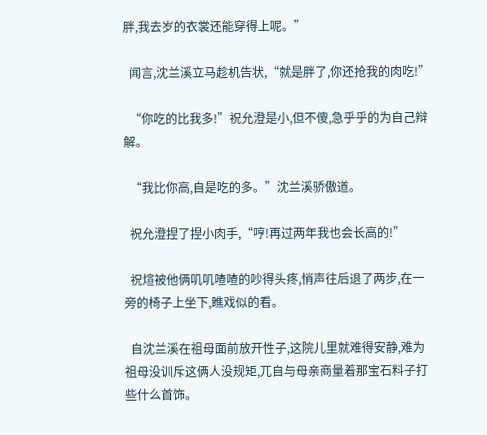胖,我去岁的衣裳还能穿得上呢。”

  闻言,沈兰溪立马趁机告状,“就是胖了,你还抢我的肉吃!”

  “你吃的比我多!”祝允澄是小,但不傻,急乎乎的为自己辩解。

  “我比你高,自是吃的多。”沈兰溪骄傲道。

  祝允澄捏了捏小肉手,“哼!再过两年我也会长高的!”

  祝煊被他俩叽叽喳喳的吵得头疼,悄声往后退了两步,在一旁的椅子上坐下,瞧戏似的看。

  自沈兰溪在祖母面前放开性子,这院儿里就难得安静,难为祖母没训斥这俩人没规矩,兀自与母亲商量着那宝石料子打些什么首饰。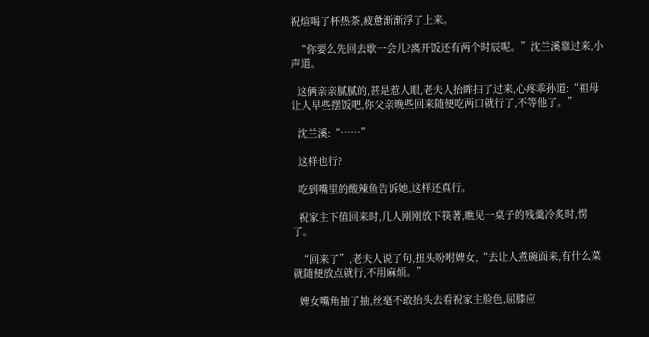祝煊喝了杯热茶,疲惫渐渐浮了上来。

  “你要么先回去歇一会儿?离开饭还有两个时辰呢。”沈兰溪靠过来,小声道。

  这俩亲亲腻腻的,甚是惹人眼,老夫人抬眸扫了过来,心疼乖孙道:“祖母让人早些摆饭吧,你父亲晚些回来随便吃两口就行了,不等他了。”

  沈兰溪:“……”

  这样也行?

  吃到嘴里的酸辣鱼告诉她,这样还真行。

  祝家主下值回来时,几人刚刚放下筷著,瞧见一桌子的残羹冷炙时,愣了。

  “回来了”,老夫人说了句,扭头吩咐婢女,“去让人煮碗面来,有什么菜就随便放点就行,不用麻烦。”

  婢女嘴角抽了抽,丝毫不敢抬头去看祝家主脸色,屈膝应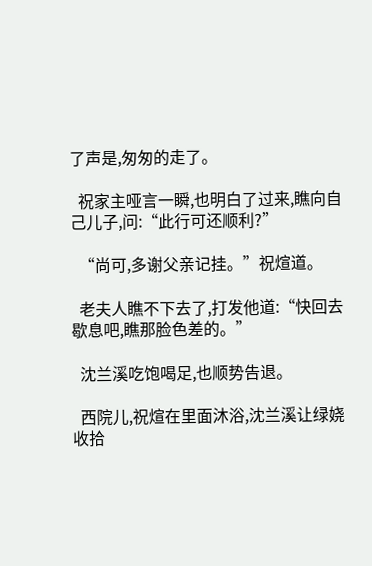了声是,匆匆的走了。

  祝家主哑言一瞬,也明白了过来,瞧向自己儿子,问:“此行可还顺利?”

  “尚可,多谢父亲记挂。”祝煊道。

  老夫人瞧不下去了,打发他道:“快回去歇息吧,瞧那脸色差的。”

  沈兰溪吃饱喝足,也顺势告退。

  西院儿,祝煊在里面沐浴,沈兰溪让绿娆收拾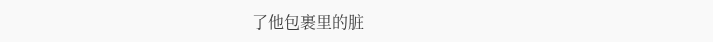了他包裹里的脏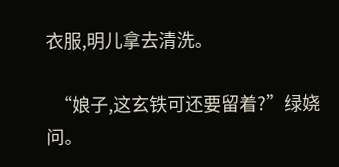衣服,明儿拿去清洗。

  “娘子,这玄铁可还要留着?”绿娆问。